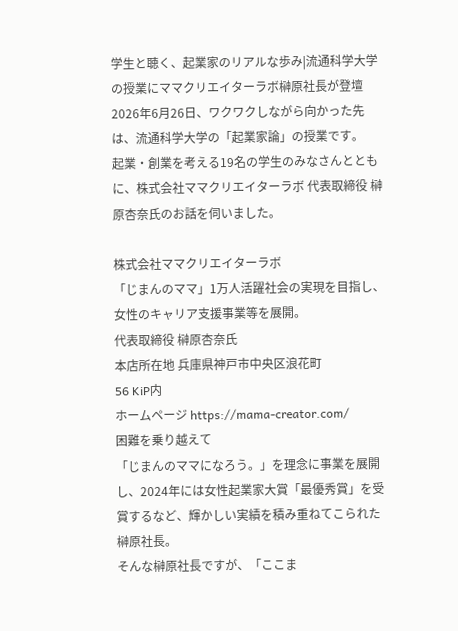学生と聴く、起業家のリアルな歩み|流通科学大学の授業にママクリエイターラボ榊原社長が登壇
2026年6月26日、ワクワクしながら向かった先は、流通科学大学の「起業家論」の授業です。
起業・創業を考える19名の学生のみなさんとともに、株式会社ママクリエイターラボ 代表取締役 榊原杏奈氏のお話を伺いました。

株式会社ママクリエイターラボ
「じまんのママ」1万人活躍社会の実現を目指し、女性のキャリア支援事業等を展開。
代表取締役 榊原杏奈氏
本店所在地 兵庫県神戸市中央区浪花町
56 KiP内
ホームページ https://mama-creator.com/
困難を乗り越えて
「じまんのママになろう。」を理念に事業を展開し、2024年には女性起業家大賞「最優秀賞」を受賞するなど、輝かしい実績を積み重ねてこられた榊原社長。
そんな榊原社長ですが、「ここま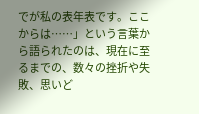でが私の表年表です。ここからは……」という言葉から語られたのは、現在に至るまでの、数々の挫折や失敗、思いど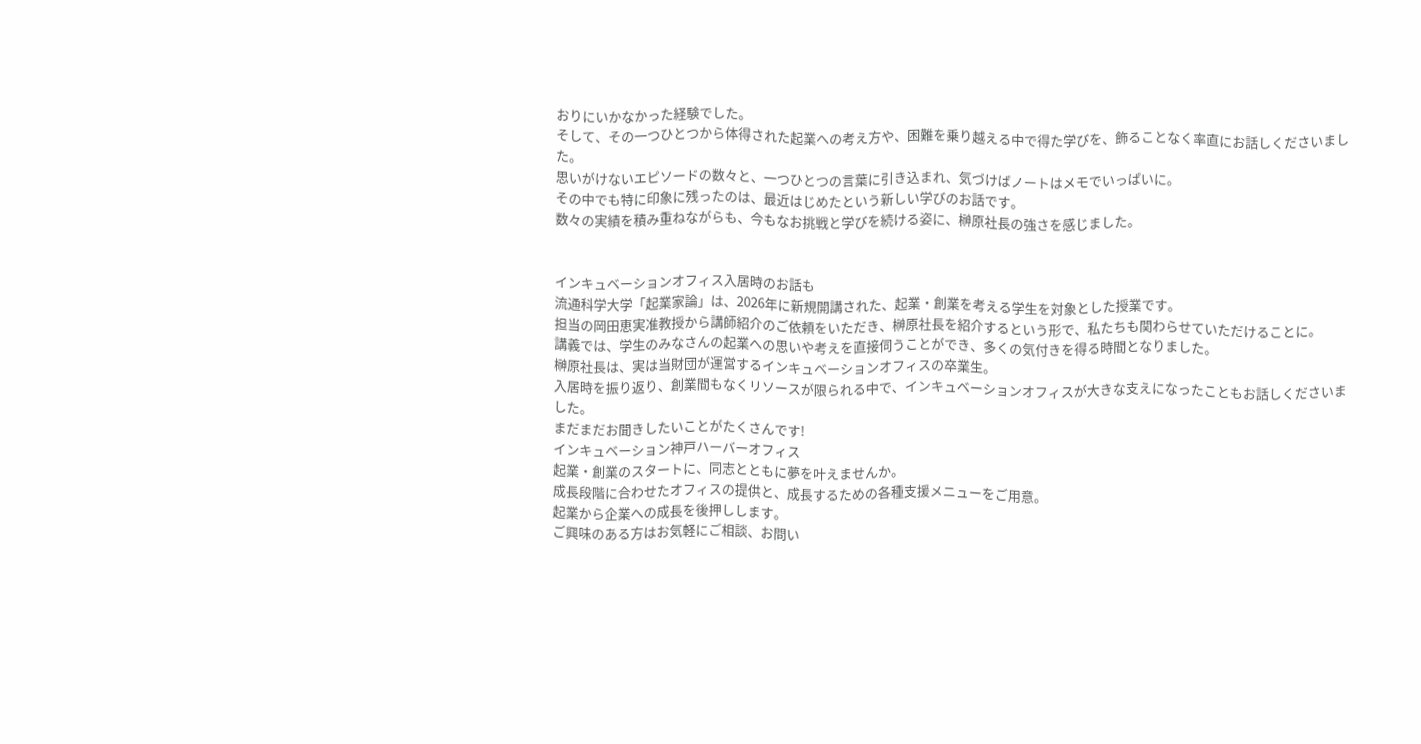おりにいかなかった経験でした。
そして、その一つひとつから体得された起業への考え方や、困難を乗り越える中で得た学びを、飾ることなく率直にお話しくださいました。
思いがけないエピソードの数々と、一つひとつの言葉に引き込まれ、気づけばノートはメモでいっぱいに。
その中でも特に印象に残ったのは、最近はじめたという新しい学びのお話です。
数々の実績を積み重ねながらも、今もなお挑戦と学びを続ける姿に、榊原社長の強さを感じました。


インキュベーションオフィス入居時のお話も
流通科学大学「起業家論」は、2026年に新規開講された、起業・創業を考える学生を対象とした授業です。
担当の岡田恵実准教授から講師紹介のご依頼をいただき、榊原社長を紹介するという形で、私たちも関わらせていただけることに。
講義では、学生のみなさんの起業への思いや考えを直接伺うことができ、多くの気付きを得る時間となりました。
榊原社長は、実は当財団が運営するインキュベーションオフィスの卒業生。
入居時を振り返り、創業間もなくリソースが限られる中で、インキュベーションオフィスが大きな支えになったこともお話しくださいました。
まだまだお聞きしたいことがたくさんです!
インキュベーション神戸ハーバーオフィス
起業・創業のスタートに、同志とともに夢を叶えませんか。
成長段階に合わせたオフィスの提供と、成長するための各種支援メニューをご用意。
起業から企業への成長を後押しします。
ご興味のある方はお気軽にご相談、お問い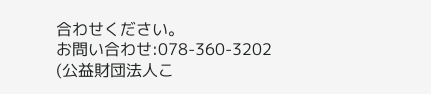合わせください。
お問い合わせ:078-360-3202
(公益財団法人こ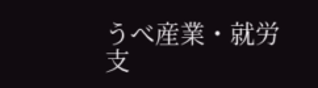うべ産業・就労支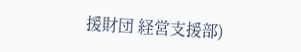援財団 経営支援部)